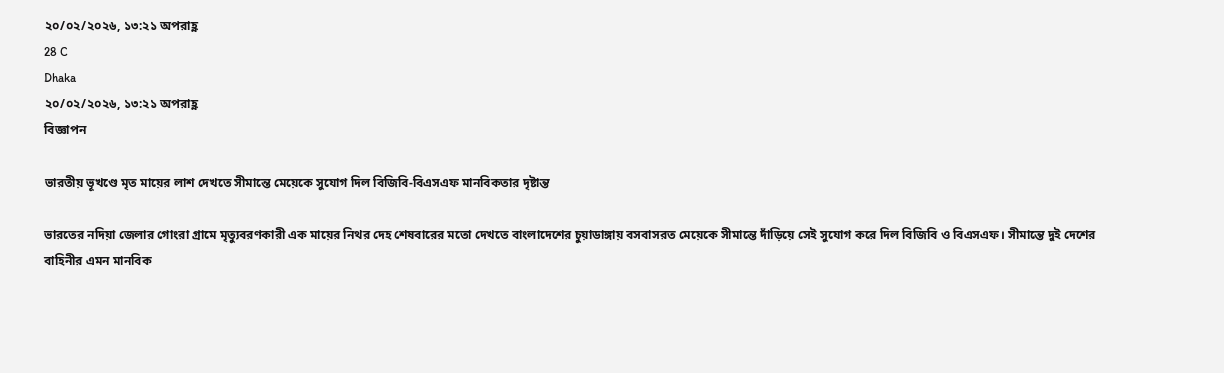২০/০২/২০২৬, ১৩:২১ অপরাহ্ণ
28 C
Dhaka
২০/০২/২০২৬, ১৩:২১ অপরাহ্ণ
বিজ্ঞাপন

ভারতীয় ভূখণ্ডে মৃত মায়ের লাশ দেখতে সীমান্তে মেয়েকে সুযোগ দিল বিজিবি-বিএসএফ মানবিকতার দৃষ্টান্ত

ভারতের নদিয়া জেলার গোংরা গ্রামে মৃত্যুবরণকারী এক মায়ের নিথর দেহ শেষবারের মতো দেখতে বাংলাদেশের চুয়াডাঙ্গায় বসবাসরত মেয়েকে সীমান্তে দাঁড়িয়ে সেই সুযোগ করে দিল বিজিবি ও বিএসএফ। সীমান্তে দুই দেশের বাহিনীর এমন মানবিক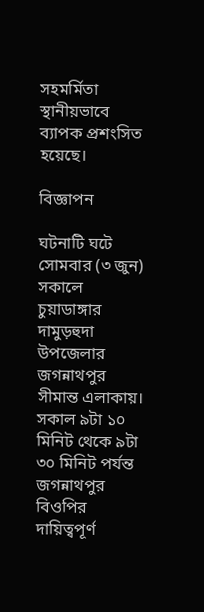সহমর্মিতা স্থানীয়ভাবে ব্যাপক প্রশংসিত হয়েছে।

বিজ্ঞাপন

ঘটনাটি ঘটে সোমবার (৩ জুন) সকালে চুয়াডাঙ্গার দামুড়হুদা উপজেলার জগন্নাথপুর সীমান্ত এলাকায়। সকাল ৯টা ১০ মিনিট থেকে ৯টা ৩০ মিনিট পর্যন্ত জগন্নাথপুর বিওপির দায়িত্বপূর্ণ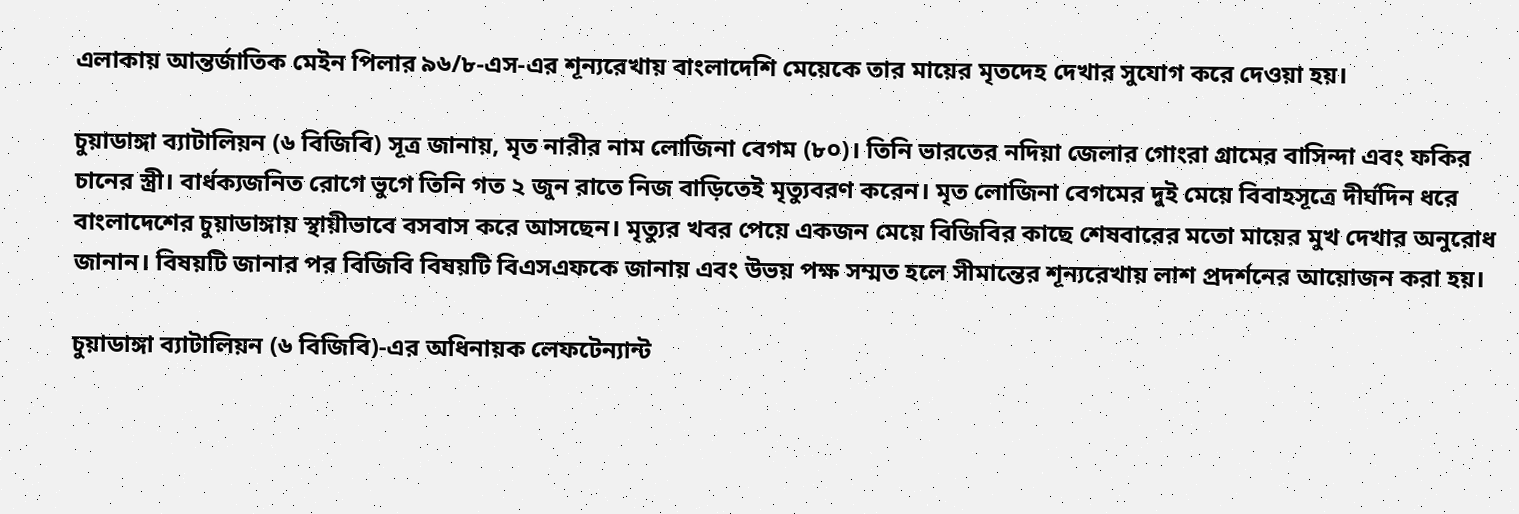এলাকায় আন্তর্জাতিক মেইন পিলার ৯৬/৮-এস-এর শূন্যরেখায় বাংলাদেশি মেয়েকে তার মায়ের মৃতদেহ দেখার সুযোগ করে দেওয়া হয়।

চুয়াডাঙ্গা ব্যাটালিয়ন (৬ বিজিবি) সূত্র জানায়, মৃত নারীর নাম লোজিনা বেগম (৮০)। তিনি ভারতের নদিয়া জেলার গোংরা গ্রামের বাসিন্দা এবং ফকির চানের স্ত্রী। বার্ধক্যজনিত রোগে ভুগে তিনি গত ২ জুন রাতে নিজ বাড়িতেই মৃত্যুবরণ করেন। মৃত লোজিনা বেগমের দুই মেয়ে বিবাহসূত্রে দীর্ঘদিন ধরে বাংলাদেশের চুয়াডাঙ্গায় স্থায়ীভাবে বসবাস করে আসছেন। মৃত্যুর খবর পেয়ে একজন মেয়ে বিজিবির কাছে শেষবারের মতো মায়ের মুখ দেখার অনুরোধ জানান। বিষয়টি জানার পর বিজিবি বিষয়টি বিএসএফকে জানায় এবং উভয় পক্ষ সম্মত হলে সীমান্তের শূন্যরেখায় লাশ প্রদর্শনের আয়োজন করা হয়।

চুয়াডাঙ্গা ব্যাটালিয়ন (৬ বিজিবি)-এর অধিনায়ক লেফটেন্যান্ট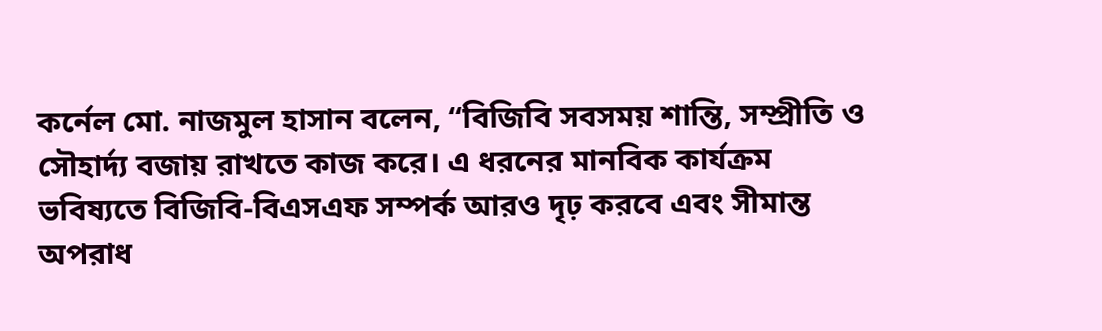কর্নেল মো. নাজমুল হাসান বলেন, “বিজিবি সবসময় শান্তি, সম্প্রীতি ও সৌহার্দ্য বজায় রাখতে কাজ করে। এ ধরনের মানবিক কার্যক্রম ভবিষ্যতে বিজিবি-বিএসএফ সম্পর্ক আরও দৃঢ় করবে এবং সীমান্ত অপরাধ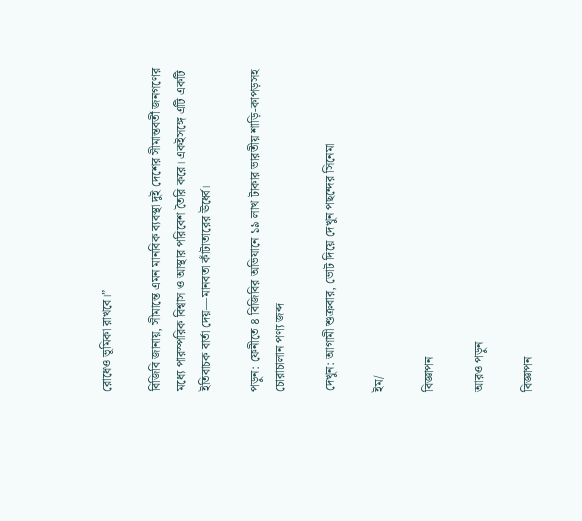রোধেও ভূমিকা রাখবে।”

বিজিবি জানায়, সীমান্তে এমন মানবিক ব্যবস্থা দুই দেশের সীমান্তবর্তী জনগণের মধ্যে পারস্পরিক বিশ্বাস ও আস্থার পরিবেশ তৈরি করে। একইসঙ্গে এটি একটি ইতিবাচক বার্তা দেয়—মানবতা কাঁটাতারের ঊর্ধ্বে।

পড়ুন: ফেনীতে ৪ বিজিবির অভিযানে ১৯ লাখ টাকার ভারতীয় শাড়ি-কাপড়সহ চোরাচালান পণ্য জব্দ

দেখুন: আগামী শুক্রবার, ভোট দিয়ে দেখুন পছন্দের সিনেমা

ইম/

বিজ্ঞাপন

আরও পড়ুন

বিজ্ঞাপন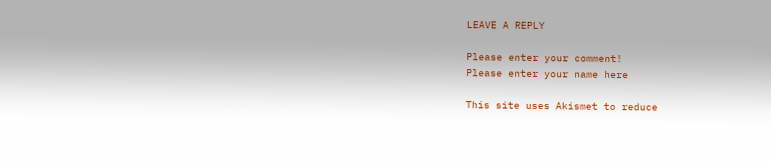LEAVE A REPLY

Please enter your comment!
Please enter your name here

This site uses Akismet to reduce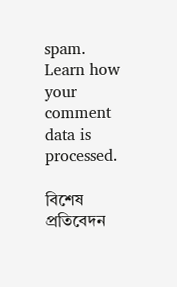spam. Learn how your comment data is processed.

বিশেষ প্রতিবেদন